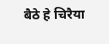बैठे हे चिरैया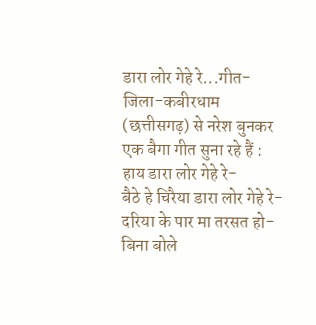डारा लोर गेहे रे...गीत-
जिला-कबीरधाम (छत्तीसगढ़) से नरेश बुनकर एक बैगा गीत सुना रहे हैं :
हाय डारा लोर गेहे रे-
बैठे हे चिरैया डारा लोर गेहे रे-
दरिया के पार मा तरसत हो-
बिना बोले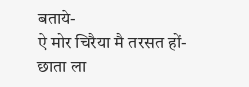बताये-
ऐ मोर चिरैया मै तरसत हों-
छाता ला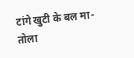टांगे खुटी के बल मा-
तोला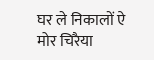घर ले निकालों ऐ मोर चिरैया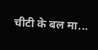चीटी के बल मा...